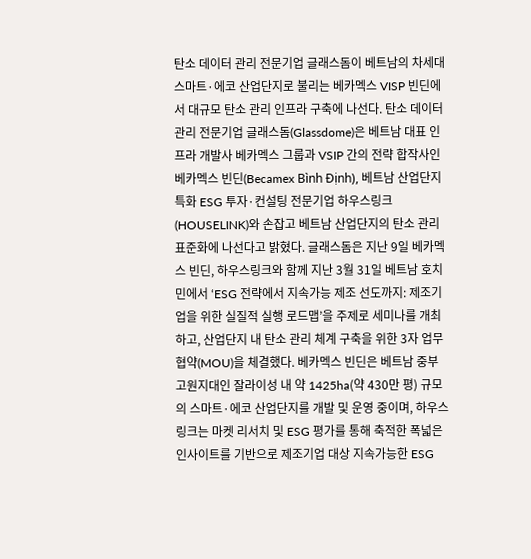탄소 데이터 관리 전문기업 글래스돔이 베트남의 차세대 스마트·에코 산업단지로 불리는 베카멕스 VISP 빈딘에서 대규모 탄소 관리 인프라 구축에 나선다. 탄소 데이터 관리 전문기업 글래스돔(Glassdome)은 베트남 대표 인프라 개발사 베카멕스 그룹과 VSIP 간의 전략 합작사인 베카멕스 빈딘(Becamex Bình Định), 베트남 산업단지 특화 ESG 투자·컨설팅 전문기업 하우스링크(HOUSELINK)와 손잡고 베트남 산업단지의 탄소 관리 표준화에 나선다고 밝혔다. 글래스돔은 지난 9일 베카멕스 빈딘, 하우스링크와 함께 지난 3월 31일 베트남 호치민에서 ‘ESG 전략에서 지속가능 제조 선도까지: 제조기업을 위한 실질적 실행 로드맵’을 주제로 세미나를 개최하고, 산업단지 내 탄소 관리 체계 구축을 위한 3자 업무협약(MOU)을 체결했다. 베카멕스 빈딘은 베트남 중부 고원지대인 잘라이성 내 약 1425ha(약 430만 평) 규모의 스마트·에코 산업단지를 개발 및 운영 중이며, 하우스링크는 마켓 리서치 및 ESG 평가를 통해 축적한 폭넓은 인사이트를 기반으로 제조기업 대상 지속가능한 ESG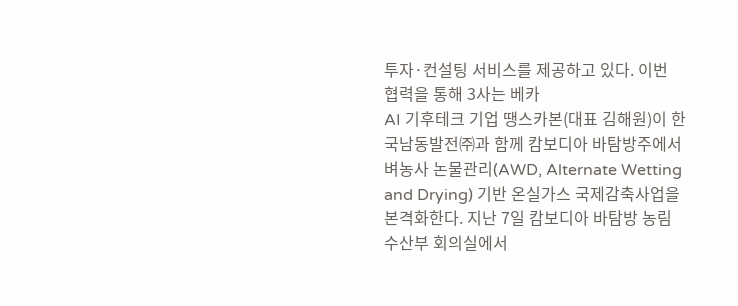투자·컨설팅 서비스를 제공하고 있다. 이번 협력을 통해 3사는 베카
AI 기후테크 기업 땡스카본(대표 김해원)이 한국남동발전㈜과 함께 캄보디아 바탐방주에서 벼농사 논물관리(AWD, Alternate Wetting and Drying) 기반 온실가스 국제감축사업을 본격화한다. 지난 7일 캄보디아 바탐방 농림수산부 회의실에서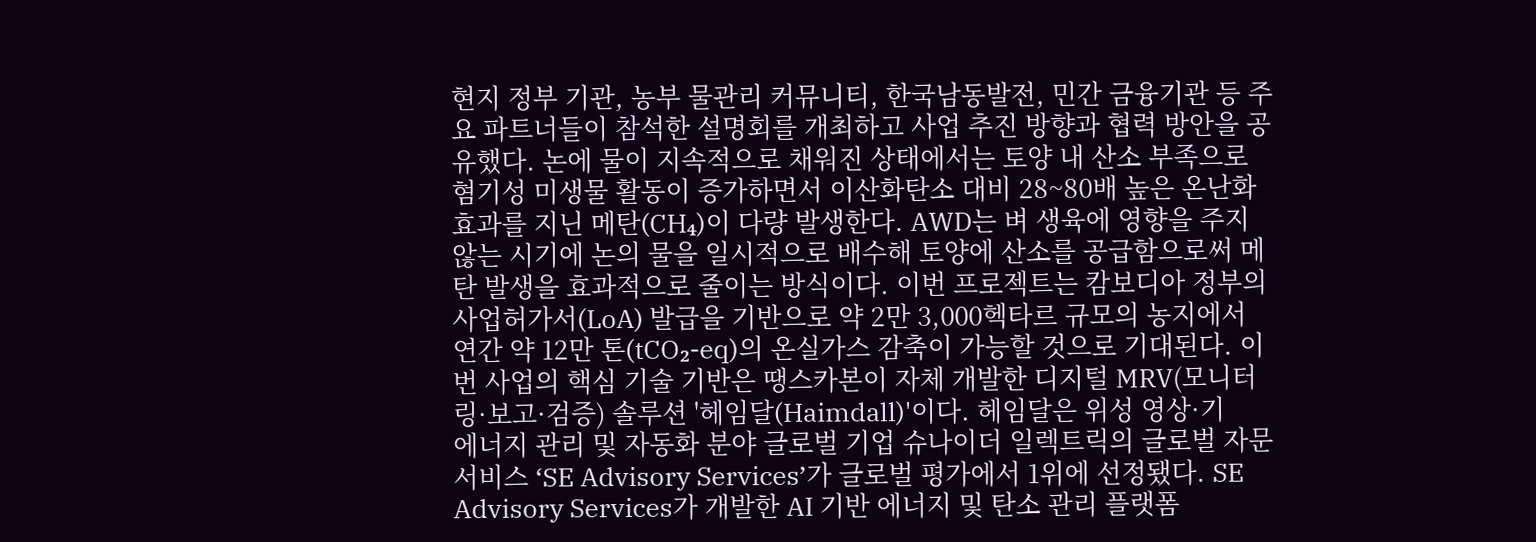현지 정부 기관, 농부 물관리 커뮤니티, 한국남동발전, 민간 금융기관 등 주요 파트너들이 참석한 설명회를 개최하고 사업 추진 방향과 협력 방안을 공유했다. 논에 물이 지속적으로 채워진 상태에서는 토양 내 산소 부족으로 혐기성 미생물 활동이 증가하면서 이산화탄소 대비 28~80배 높은 온난화 효과를 지닌 메탄(CH₄)이 다량 발생한다. AWD는 벼 생육에 영향을 주지 않는 시기에 논의 물을 일시적으로 배수해 토양에 산소를 공급함으로써 메탄 발생을 효과적으로 줄이는 방식이다. 이번 프로젝트는 캄보디아 정부의 사업허가서(LoA) 발급을 기반으로 약 2만 3,000헥타르 규모의 농지에서 연간 약 12만 톤(tCO₂-eq)의 온실가스 감축이 가능할 것으로 기대된다. 이번 사업의 핵심 기술 기반은 땡스카본이 자체 개발한 디지털 MRV(모니터링·보고·검증) 솔루션 '헤임달(Haimdall)'이다. 헤임달은 위성 영상·기
에너지 관리 및 자동화 분야 글로벌 기업 슈나이더 일렉트릭의 글로벌 자문 서비스 ‘SE Advisory Services’가 글로벌 평가에서 1위에 선정됐다. SE Advisory Services가 개발한 AI 기반 에너지 및 탄소 관리 플랫폼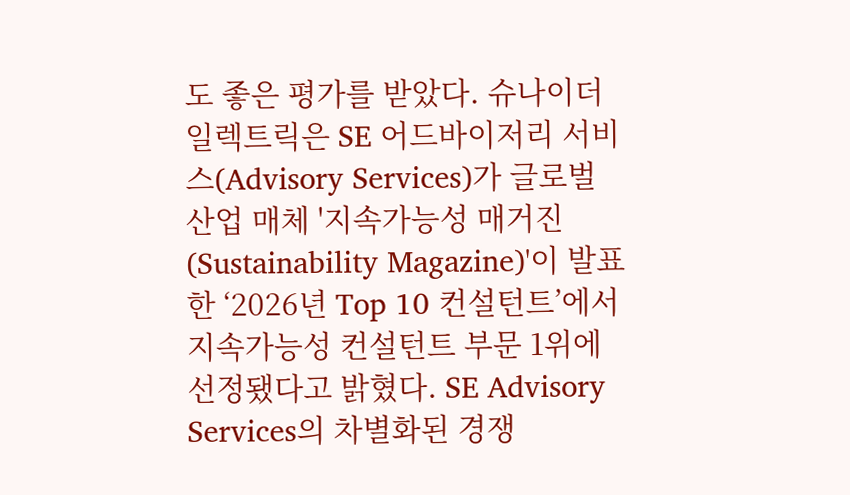도 좋은 평가를 받았다. 슈나이더 일렉트릭은 SE 어드바이저리 서비스(Advisory Services)가 글로벌 산업 매체 '지속가능성 매거진(Sustainability Magazine)'이 발표한 ‘2026년 Top 10 컨설턴트’에서 지속가능성 컨설턴트 부문 1위에 선정됐다고 밝혔다. SE Advisory Services의 차별화된 경쟁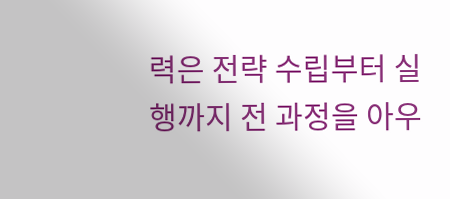력은 전략 수립부터 실행까지 전 과정을 아우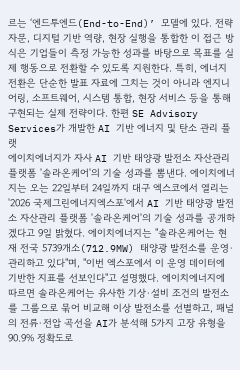르는 ‘엔드투엔드(End-to-End)’ 모델에 있다. 전략 자문, 디지털 기반 역량, 현장 실행을 통합한 이 접근 방식은 기업들이 측정 가능한 성과를 바탕으로 목표를 실제 행동으로 전환할 수 있도록 지원한다. 특히, 에너지 전환은 단순한 발표 자료에 그치는 것이 아니라 엔지니어링, 소프트웨어, 시스템 통합, 현장 서비스 등을 통해 구현되는 실제 전략이다. 한편 SE Advisory Services가 개발한 AI 기반 에너지 및 탄소 관리 플랫
에이치에너지가 자사 AI 기반 태양광 발전소 자산관리 플랫폼 '솔라온케어'의 기술 성과를 뽐낸다. 에이치에너지는 오는 22일부터 24일까지 대구 엑스코에서 열리는 '2026 국제그린에너지엑스포'에서 AI 기반 태양광 발전소 자산관리 플랫폼 '솔라온케어'의 기술 성과를 공개하겠다고 9일 밝혔다. 에이치에너지는 "솔라온케어는 현재 전국 5739개소(712.9MW) 태양광 발전소를 운영·관리하고 있다"며, "이번 엑스포에서 이 운영 데이터에 기반한 지표를 선보인다"고 설명했다. 에이치에너지에 따르면 솔라온케어는 유사한 기상·설비 조건의 발전소를 그룹으로 묶어 비교해 이상 발전소를 선별하고, 패널의 전류·전압 곡선을 AI가 분석해 5가지 고장 유형을 90.9% 정확도로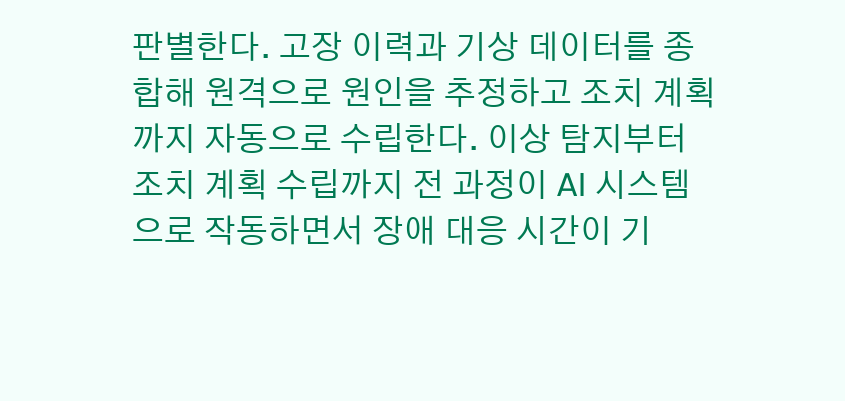판별한다. 고장 이력과 기상 데이터를 종합해 원격으로 원인을 추정하고 조치 계획까지 자동으로 수립한다. 이상 탐지부터 조치 계획 수립까지 전 과정이 AI 시스템으로 작동하면서 장애 대응 시간이 기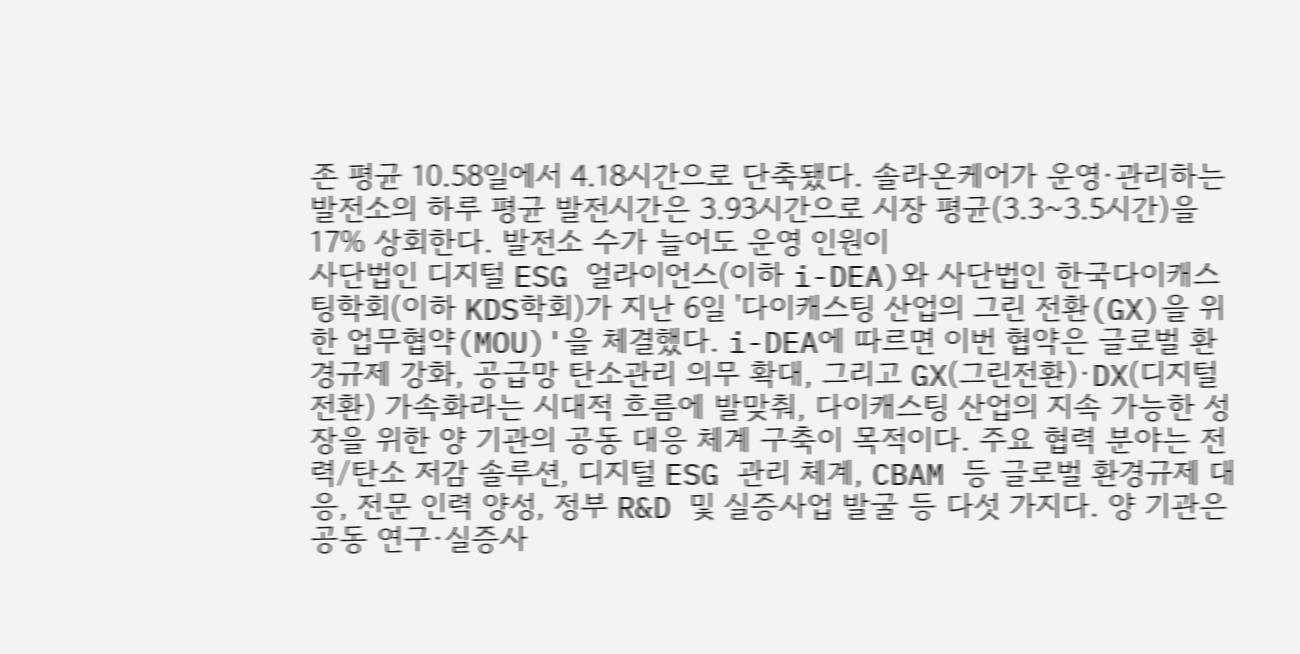존 평균 10.58일에서 4.18시간으로 단축됐다. 솔라온케어가 운영·관리하는 발전소의 하루 평균 발전시간은 3.93시간으로 시장 평균(3.3~3.5시간)을 17% 상회한다. 발전소 수가 늘어도 운영 인원이
사단법인 디지털 ESG 얼라이언스(이하 i-DEA)와 사단법인 한국다이캐스팅학회(이하 KDS학회)가 지난 6일 '다이캐스팅 산업의 그린 전환(GX)을 위한 업무협약(MOU)'을 체결했다. i-DEA에 따르면 이번 협약은 글로벌 환경규제 강화, 공급망 탄소관리 의무 확대, 그리고 GX(그린전환)·DX(디지털전환) 가속화라는 시대적 흐름에 발맞춰, 다이캐스팅 산업의 지속 가능한 성장을 위한 양 기관의 공동 대응 체계 구축이 목적이다. 주요 협력 분야는 전력/탄소 저감 솔루션, 디지털 ESG 관리 체계, CBAM 등 글로벌 환경규제 대응, 전문 인력 양성, 정부 R&D 및 실증사업 발굴 등 다섯 가지다. 양 기관은 공동 연구·실증사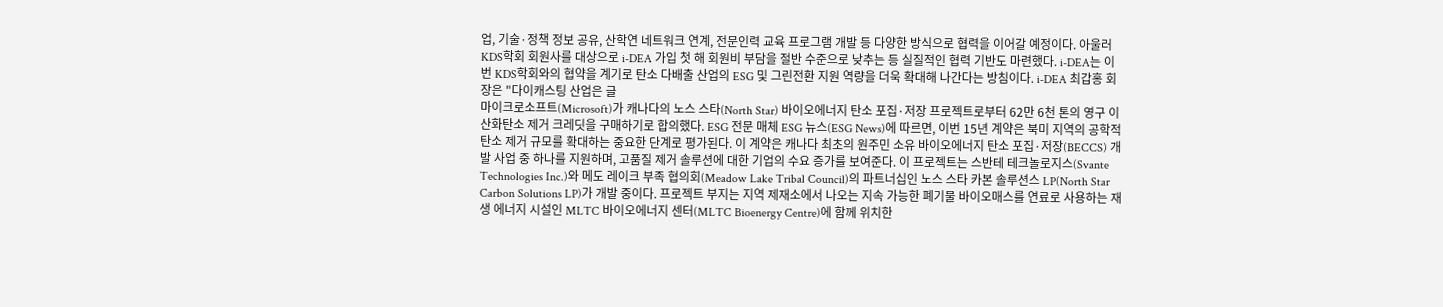업, 기술·정책 정보 공유, 산학연 네트워크 연계, 전문인력 교육 프로그램 개발 등 다양한 방식으로 협력을 이어갈 예정이다. 아울러 KDS학회 회원사를 대상으로 i-DEA 가입 첫 해 회원비 부담을 절반 수준으로 낮추는 등 실질적인 협력 기반도 마련했다. i-DEA는 이번 KDS학회와의 협약을 계기로 탄소 다배출 산업의 ESG 및 그린전환 지원 역량을 더욱 확대해 나간다는 방침이다. i-DEA 최갑홍 회장은 "다이캐스팅 산업은 글
마이크로소프트(Microsoft)가 캐나다의 노스 스타(North Star) 바이오에너지 탄소 포집·저장 프로젝트로부터 62만 6천 톤의 영구 이산화탄소 제거 크레딧을 구매하기로 합의했다. ESG 전문 매체 ESG 뉴스(ESG News)에 따르면, 이번 15년 계약은 북미 지역의 공학적 탄소 제거 규모를 확대하는 중요한 단계로 평가된다. 이 계약은 캐나다 최초의 원주민 소유 바이오에너지 탄소 포집·저장(BECCS) 개발 사업 중 하나를 지원하며, 고품질 제거 솔루션에 대한 기업의 수요 증가를 보여준다. 이 프로젝트는 스반테 테크놀로지스(Svante Technologies Inc.)와 메도 레이크 부족 협의회(Meadow Lake Tribal Council)의 파트너십인 노스 스타 카본 솔루션스 LP(North Star Carbon Solutions LP)가 개발 중이다. 프로젝트 부지는 지역 제재소에서 나오는 지속 가능한 폐기물 바이오매스를 연료로 사용하는 재생 에너지 시설인 MLTC 바이오에너지 센터(MLTC Bioenergy Centre)에 함께 위치한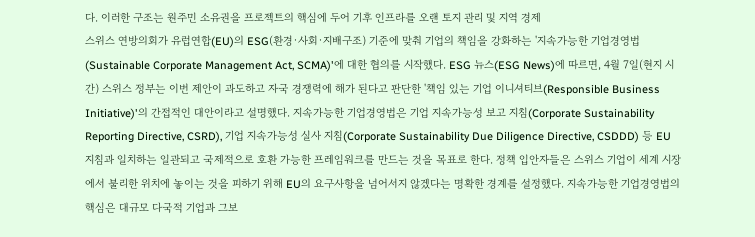다. 이러한 구조는 원주민 소유권을 프로젝트의 핵심에 두어 기후 인프라를 오랜 토지 관리 및 지역 경제
스위스 연방의회가 유럽연합(EU)의 ESG(환경·사회·지배구조) 기준에 맞춰 기업의 책임을 강화하는 '지속가능한 기업경영법(Sustainable Corporate Management Act, SCMA)'에 대한 협의를 시작했다. ESG 뉴스(ESG News)에 따르면, 4월 7일(현지 시간) 스위스 정부는 이번 제안이 과도하고 자국 경쟁력에 해가 된다고 판단한 '책임 있는 기업 이니셔티브(Responsible Business Initiative)'의 간접적인 대안이라고 설명했다. 지속가능한 기업경영법은 기업 지속가능성 보고 지침(Corporate Sustainability Reporting Directive, CSRD), 기업 지속가능성 실사 지침(Corporate Sustainability Due Diligence Directive, CSDDD) 등 EU 지침과 일치하는 일관되고 국제적으로 호환 가능한 프레임워크를 만드는 것을 목표로 한다. 정책 입안자들은 스위스 기업이 세계 시장에서 불리한 위치에 놓이는 것을 피하기 위해 EU의 요구사항을 넘어서지 않겠다는 명확한 경계를 설정했다. 지속가능한 기업경영법의 핵심은 대규모 다국적 기업과 그보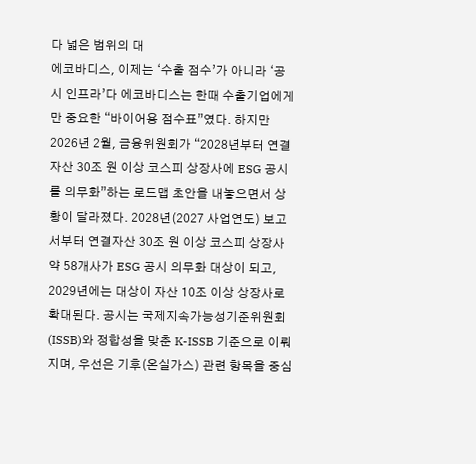다 넓은 범위의 대
에코바디스, 이제는 ‘수출 점수’가 아니라 ‘공시 인프라’다 에코바디스는 한때 수출기업에게만 중요한 “바이어용 점수표”였다. 하지만 2026년 2월, 금융위원회가 “2028년부터 연결 자산 30조 원 이상 코스피 상장사에 ESG 공시를 의무화”하는 로드맵 초안을 내놓으면서 상황이 달라졌다. 2028년(2027 사업연도) 보고서부터 연결자산 30조 원 이상 코스피 상장사 약 58개사가 ESG 공시 의무화 대상이 되고, 2029년에는 대상이 자산 10조 이상 상장사로 확대된다. 공시는 국제지속가능성기준위원회(ISSB)와 정합성을 맞춘 K-ISSB 기준으로 이뤄지며, 우선은 기후(온실가스) 관련 항목을 중심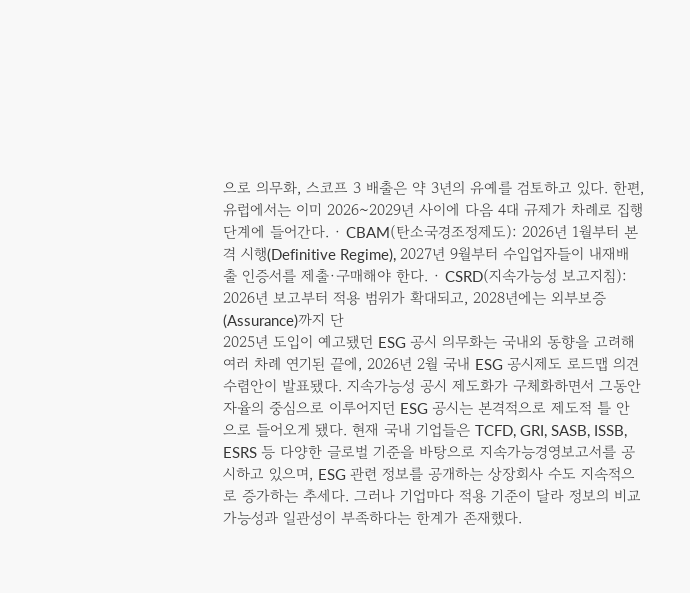으로 의무화, 스코프 3 배출은 약 3년의 유예를 검토하고 있다. 한편, 유럽에서는 이미 2026~2029년 사이에 다음 4대 규제가 차례로 집행 단계에 들어간다. · CBAM(탄소국경조정제도): 2026년 1월부터 본격 시행(Definitive Regime), 2027년 9월부터 수입업자들이 내재배출 인증서를 제출·구매해야 한다. · CSRD(지속가능성 보고지침): 2026년 보고부터 적용 범위가 확대되고, 2028년에는 외부보증(Assurance)까지 단
2025년 도입이 예고됐던 ESG 공시 의무화는 국내외 동향을 고려해 여러 차례 연기된 끝에, 2026년 2월 국내 ESG 공시제도 로드맵 의견수렴안이 발표됐다. 지속가능성 공시 제도화가 구체화하면서 그동안 자율의 중심으로 이루어지던 ESG 공시는 본격적으로 제도적 틀 안으로 들어오게 됐다. 현재 국내 기업들은 TCFD, GRI, SASB, ISSB, ESRS 등 다양한 글로벌 기준을 바탕으로 지속가능경영보고서를 공시하고 있으며, ESG 관련 정보를 공개하는 상장회사 수도 지속적으로 증가하는 추세다. 그러나 기업마다 적용 기준이 달라 정보의 비교 가능성과 일관성이 부족하다는 한계가 존재했다.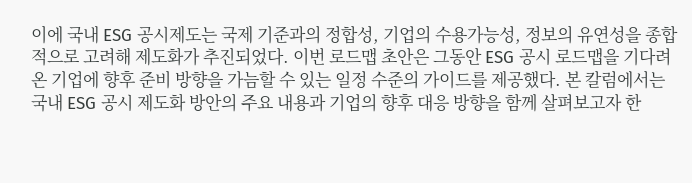이에 국내 ESG 공시제도는 국제 기준과의 정합성, 기업의 수용가능성, 정보의 유연성을 종합적으로 고려해 제도화가 추진되었다. 이번 로드맵 초안은 그동안 ESG 공시 로드맵을 기다려온 기업에 향후 준비 방향을 가늠할 수 있는 일정 수준의 가이드를 제공했다. 본 칼럼에서는 국내 ESG 공시 제도화 방안의 주요 내용과 기업의 향후 대응 방향을 함께 살펴보고자 한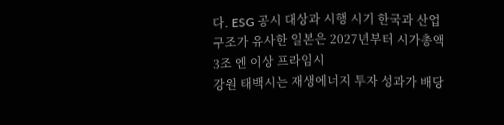다. ESG 공시 대상과 시행 시기 한국과 산업 구조가 유사한 일본은 2027년부터 시가총액 3조 엔 이상 프라임시
강원 태백시는 재생에너지 투자 성과가 배당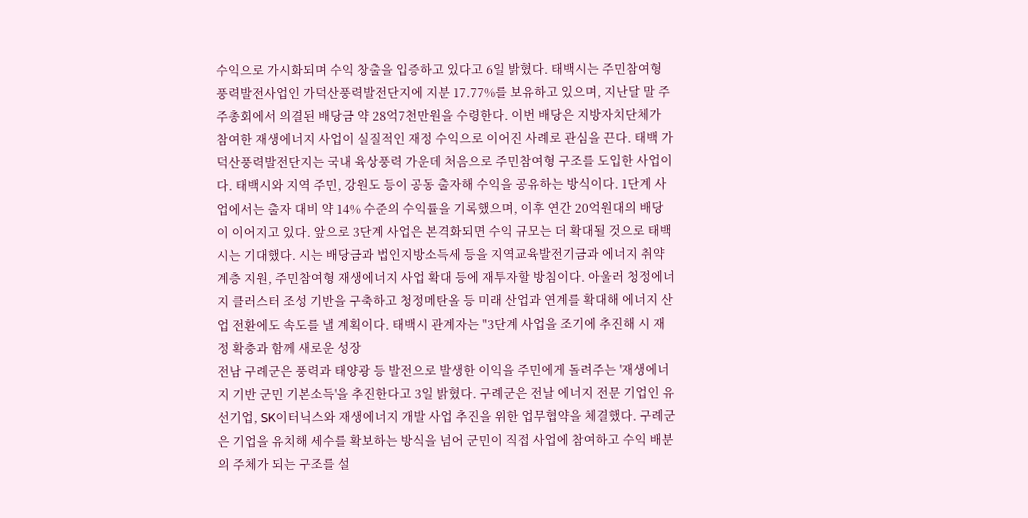수익으로 가시화되며 수익 창출을 입증하고 있다고 6일 밝혔다. 태백시는 주민참여형 풍력발전사업인 가덕산풍력발전단지에 지분 17.77%를 보유하고 있으며, 지난달 말 주주총회에서 의결된 배당금 약 28억7천만원을 수령한다. 이번 배당은 지방자치단체가 참여한 재생에너지 사업이 실질적인 재정 수익으로 이어진 사례로 관심을 끈다. 태백 가덕산풍력발전단지는 국내 육상풍력 가운데 처음으로 주민참여형 구조를 도입한 사업이다. 태백시와 지역 주민, 강원도 등이 공동 출자해 수익을 공유하는 방식이다. 1단계 사업에서는 출자 대비 약 14% 수준의 수익률을 기록했으며, 이후 연간 20억원대의 배당이 이어지고 있다. 앞으로 3단계 사업은 본격화되면 수익 규모는 더 확대될 것으로 태백시는 기대했다. 시는 배당금과 법인지방소득세 등을 지역교육발전기금과 에너지 취약계층 지원, 주민참여형 재생에너지 사업 확대 등에 재투자할 방침이다. 아울러 청정에너지 클러스터 조성 기반을 구축하고 청정메탄올 등 미래 산업과 연계를 확대해 에너지 산업 전환에도 속도를 낼 계획이다. 태백시 관계자는 "3단계 사업을 조기에 추진해 시 재정 확충과 함께 새로운 성장
전남 구례군은 풍력과 태양광 등 발전으로 발생한 이익을 주민에게 돌려주는 '재생에너지 기반 군민 기본소득'을 추진한다고 3일 밝혔다. 구례군은 전날 에너지 전문 기업인 유선기업, SK이터닉스와 재생에너지 개발 사업 추진을 위한 업무협약을 체결했다. 구례군은 기업을 유치해 세수를 확보하는 방식을 넘어 군민이 직접 사업에 참여하고 수익 배분의 주체가 되는 구조를 설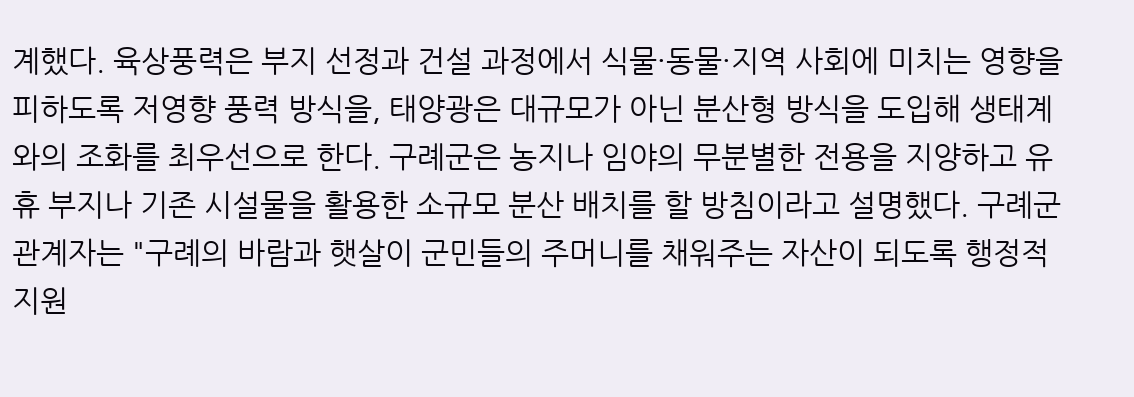계했다. 육상풍력은 부지 선정과 건설 과정에서 식물·동물·지역 사회에 미치는 영향을 피하도록 저영향 풍력 방식을, 태양광은 대규모가 아닌 분산형 방식을 도입해 생태계와의 조화를 최우선으로 한다. 구례군은 농지나 임야의 무분별한 전용을 지양하고 유휴 부지나 기존 시설물을 활용한 소규모 분산 배치를 할 방침이라고 설명했다. 구례군 관계자는 "구례의 바람과 햇살이 군민들의 주머니를 채워주는 자산이 되도록 행정적 지원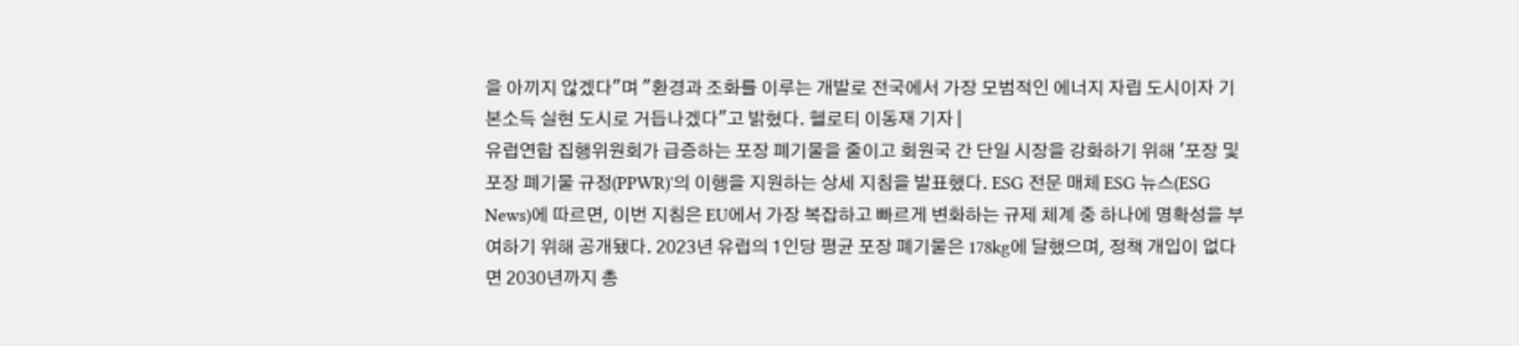을 아끼지 않겠다"며 "환경과 조화를 이루는 개발로 전국에서 가장 모범적인 에너지 자립 도시이자 기본소득 실현 도시로 거듭나겠다"고 밝혔다. 헬로티 이동재 기자 |
유럽연합 집행위원회가 급증하는 포장 폐기물을 줄이고 회원국 간 단일 시장을 강화하기 위해 '포장 및 포장 폐기물 규정(PPWR)'의 이행을 지원하는 상세 지침을 발표했다. ESG 전문 매체 ESG 뉴스(ESG News)에 따르면, 이번 지침은 EU에서 가장 복잡하고 빠르게 변화하는 규제 체계 중 하나에 명확성을 부여하기 위해 공개됐다. 2023년 유럽의 1인당 평균 포장 폐기물은 178kg에 달했으며, 정책 개입이 없다면 2030년까지 총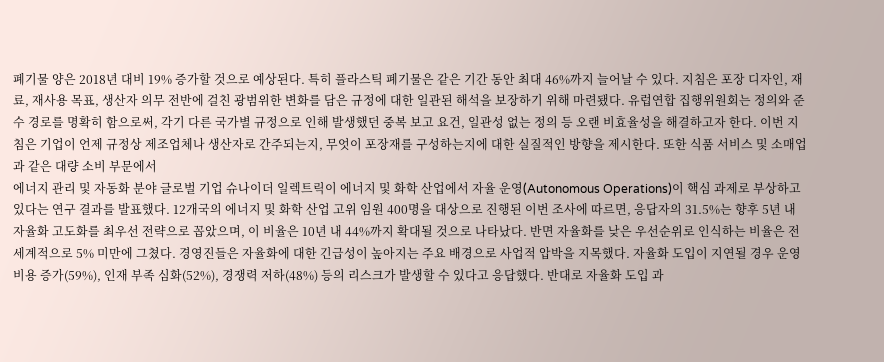폐기물 양은 2018년 대비 19% 증가할 것으로 예상된다. 특히 플라스틱 폐기물은 같은 기간 동안 최대 46%까지 늘어날 수 있다. 지침은 포장 디자인, 재료, 재사용 목표, 생산자 의무 전반에 걸친 광범위한 변화를 담은 규정에 대한 일관된 해석을 보장하기 위해 마련됐다. 유럽연합 집행위원회는 정의와 준수 경로를 명확히 함으로써, 각기 다른 국가별 규정으로 인해 발생했던 중복 보고 요건, 일관성 없는 정의 등 오랜 비효율성을 해결하고자 한다. 이번 지침은 기업이 언제 규정상 제조업체나 생산자로 간주되는지, 무엇이 포장재를 구성하는지에 대한 실질적인 방향을 제시한다. 또한 식품 서비스 및 소매업과 같은 대량 소비 부문에서
에너지 관리 및 자동화 분야 글로벌 기업 슈나이더 일렉트릭이 에너지 및 화학 산업에서 자율 운영(Autonomous Operations)이 핵심 과제로 부상하고 있다는 연구 결과를 발표했다. 12개국의 에너지 및 화학 산업 고위 임원 400명을 대상으로 진행된 이번 조사에 따르면, 응답자의 31.5%는 향후 5년 내 자율화 고도화를 최우선 전략으로 꼽았으며, 이 비율은 10년 내 44%까지 확대될 것으로 나타났다. 반면 자율화를 낮은 우선순위로 인식하는 비율은 전 세계적으로 5% 미만에 그쳤다. 경영진들은 자율화에 대한 긴급성이 높아지는 주요 배경으로 사업적 압박을 지목했다. 자율화 도입이 지연될 경우 운영 비용 증가(59%), 인재 부족 심화(52%), 경쟁력 저하(48%) 등의 리스크가 발생할 수 있다고 응답했다. 반대로 자율화 도입 과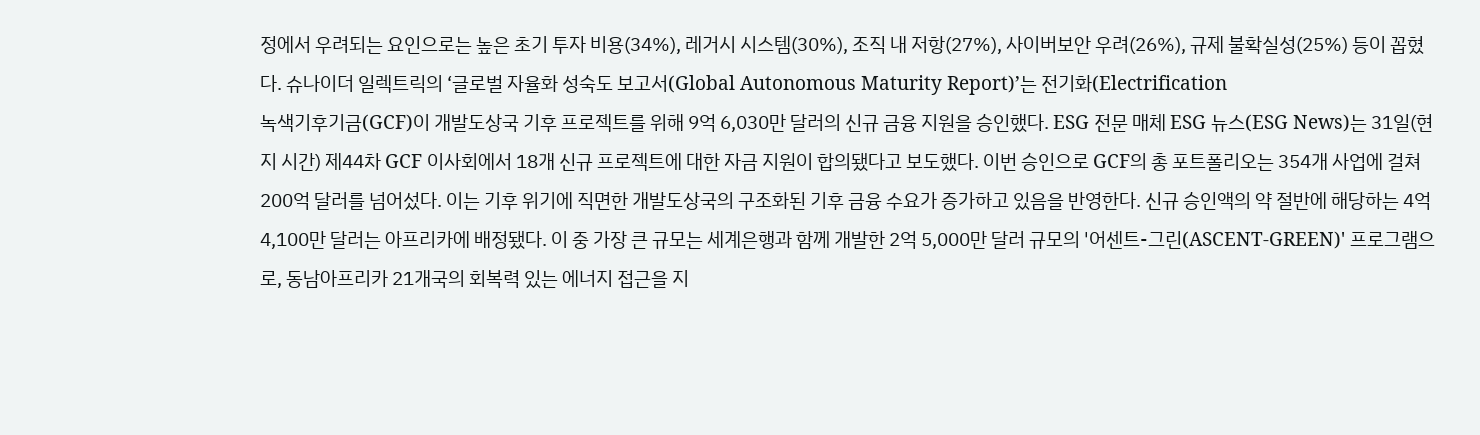정에서 우려되는 요인으로는 높은 초기 투자 비용(34%), 레거시 시스템(30%), 조직 내 저항(27%), 사이버보안 우려(26%), 규제 불확실성(25%) 등이 꼽혔다. 슈나이더 일렉트릭의 ‘글로벌 자율화 성숙도 보고서(Global Autonomous Maturity Report)’는 전기화(Electrification
녹색기후기금(GCF)이 개발도상국 기후 프로젝트를 위해 9억 6,030만 달러의 신규 금융 지원을 승인했다. ESG 전문 매체 ESG 뉴스(ESG News)는 31일(현지 시간) 제44차 GCF 이사회에서 18개 신규 프로젝트에 대한 자금 지원이 합의됐다고 보도했다. 이번 승인으로 GCF의 총 포트폴리오는 354개 사업에 걸쳐 200억 달러를 넘어섰다. 이는 기후 위기에 직면한 개발도상국의 구조화된 기후 금융 수요가 증가하고 있음을 반영한다. 신규 승인액의 약 절반에 해당하는 4억 4,100만 달러는 아프리카에 배정됐다. 이 중 가장 큰 규모는 세계은행과 함께 개발한 2억 5,000만 달러 규모의 '어센트-그린(ASCENT-GREEN)' 프로그램으로, 동남아프리카 21개국의 회복력 있는 에너지 접근을 지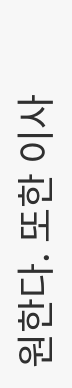원한다. 또한 이사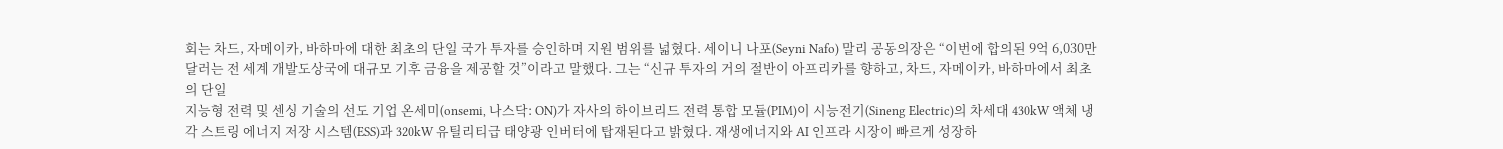회는 차드, 자메이카, 바하마에 대한 최초의 단일 국가 투자를 승인하며 지원 범위를 넓혔다. 세이니 나포(Seyni Nafo) 말리 공동의장은 “이번에 합의된 9억 6,030만 달러는 전 세계 개발도상국에 대규모 기후 금융을 제공할 것”이라고 말했다. 그는 “신규 투자의 거의 절반이 아프리카를 향하고, 차드, 자메이카, 바하마에서 최초의 단일
지능형 전력 및 센싱 기술의 선도 기업 온세미(onsemi, 나스닥: ON)가 자사의 하이브리드 전력 통합 모듈(PIM)이 시능전기(Sineng Electric)의 차세대 430kW 액체 냉각 스트링 에너지 저장 시스템(ESS)과 320kW 유틸리티급 태양광 인버터에 탑재된다고 밝혔다. 재생에너지와 AI 인프라 시장이 빠르게 성장하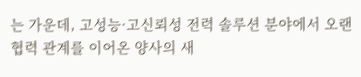는 가운데, 고성능·고신뢰성 전력 솔루션 분야에서 오랜 협력 관계를 이어온 양사의 새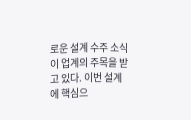로운 설계 수주 소식이 업계의 주목을 받고 있다. 이번 설계에 핵심으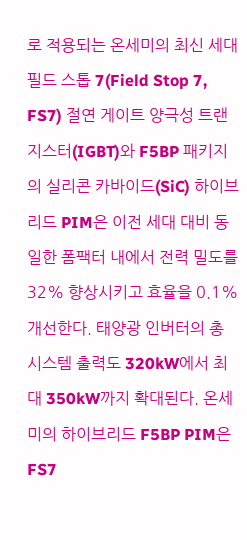로 적용되는 온세미의 최신 세대 필드 스톱 7(Field Stop 7, FS7) 절연 게이트 양극성 트랜지스터(IGBT)와 F5BP 패키지의 실리콘 카바이드(SiC) 하이브리드 PIM은 이전 세대 대비 동일한 폼팩터 내에서 전력 밀도를 32% 향상시키고 효율을 0.1% 개선한다. 태양광 인버터의 총 시스템 출력도 320kW에서 최대 350kW까지 확대된다. 온세미의 하이브리드 F5BP PIM은 FS7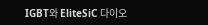IGBT와 EliteSiC 다이오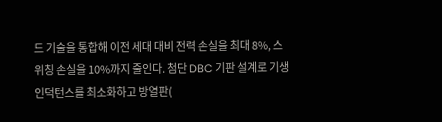드 기술을 통합해 이전 세대 대비 전력 손실을 최대 8%, 스위칭 손실을 10%까지 줄인다. 첨단 DBC 기판 설계로 기생 인덕턴스를 최소화하고 방열판(